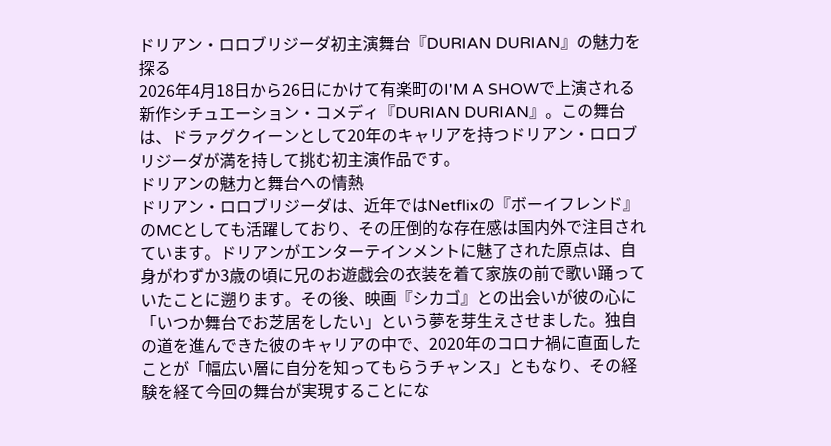ドリアン・ロロブリジーダ初主演舞台『DURIAN DURIAN』の魅力を探る
2026年4月18日から26日にかけて有楽町のI'M A SHOWで上演される新作シチュエーション・コメディ『DURIAN DURIAN』。この舞台は、ドラァグクイーンとして20年のキャリアを持つドリアン・ロロブリジーダが満を持して挑む初主演作品です。
ドリアンの魅力と舞台への情熱
ドリアン・ロロブリジーダは、近年ではNetflixの『ボーイフレンド』のMCとしても活躍しており、その圧倒的な存在感は国内外で注目されています。ドリアンがエンターテインメントに魅了された原点は、自身がわずか3歳の頃に兄のお遊戯会の衣装を着て家族の前で歌い踊っていたことに遡ります。その後、映画『シカゴ』との出会いが彼の心に「いつか舞台でお芝居をしたい」という夢を芽生えさせました。独自の道を進んできた彼のキャリアの中で、2020年のコロナ禍に直面したことが「幅広い層に自分を知ってもらうチャンス」ともなり、その経験を経て今回の舞台が実現することにな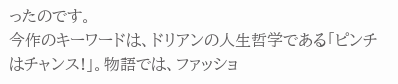ったのです。
今作のキーワードは、ドリアンの人生哲学である「ピンチはチャンス!」。物語では、ファッショ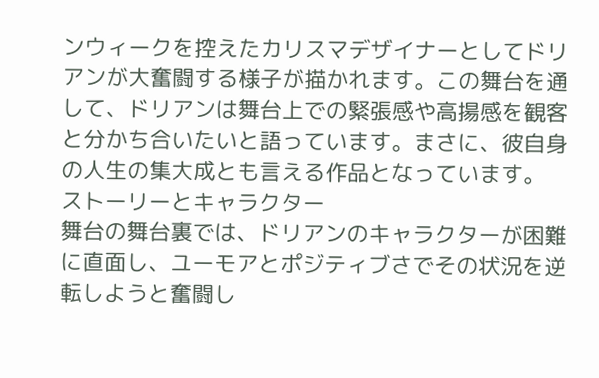ンウィークを控えたカリスマデザイナーとしてドリアンが大奮闘する様子が描かれます。この舞台を通して、ドリアンは舞台上での緊張感や高揚感を観客と分かち合いたいと語っています。まさに、彼自身の人生の集大成とも言える作品となっています。
ストーリーとキャラクター
舞台の舞台裏では、ドリアンのキャラクターが困難に直面し、ユーモアとポジティブさでその状況を逆転しようと奮闘し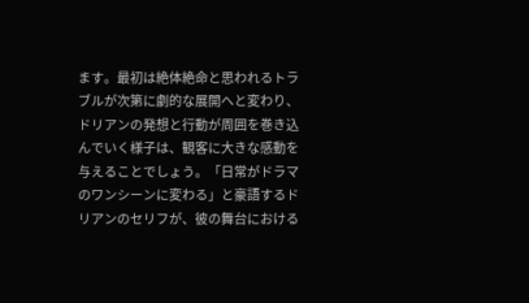ます。最初は絶体絶命と思われるトラブルが次第に劇的な展開へと変わり、ドリアンの発想と行動が周囲を巻き込んでいく様子は、観客に大きな感動を与えることでしょう。「日常がドラマのワンシーンに変わる」と豪語するドリアンのセリフが、彼の舞台における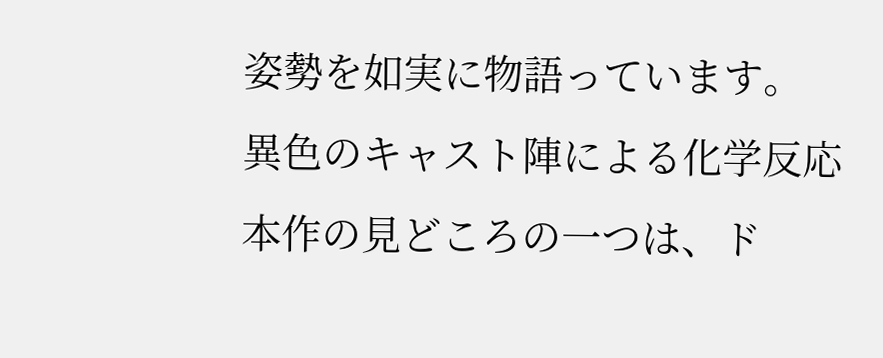姿勢を如実に物語っています。
異色のキャスト陣による化学反応
本作の見どころの一つは、ド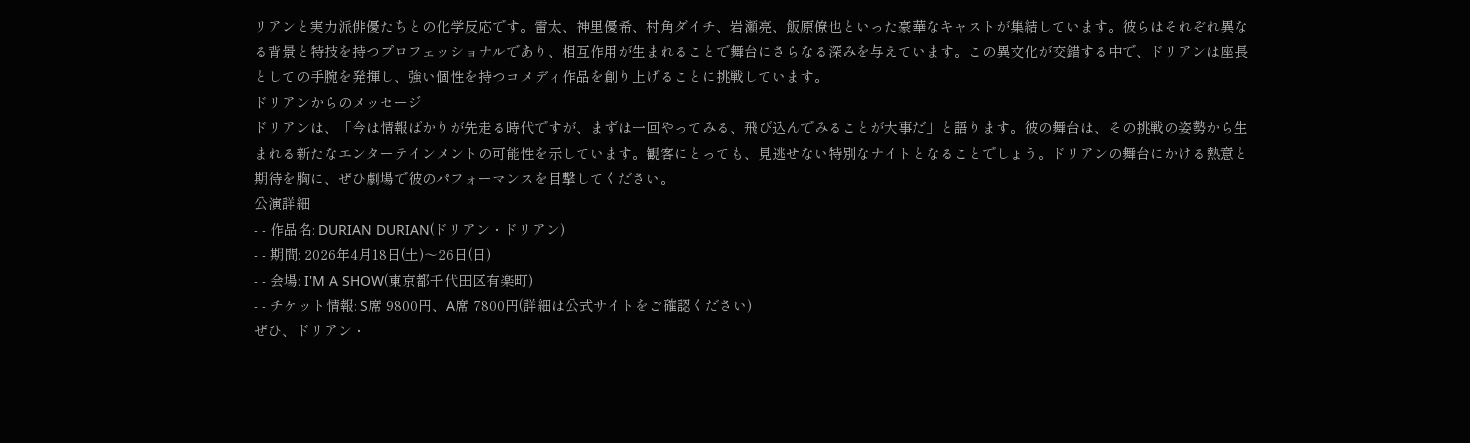リアンと実力派俳優たちとの化学反応です。雷太、神里優希、村角ダイチ、岩瀬亮、飯原僚也といった豪華なキャストが集結しています。彼らはそれぞれ異なる背景と特技を持つプロフェッショナルであり、相互作用が生まれることで舞台にさらなる深みを与えています。この異文化が交錯する中で、ドリアンは座長としての手腕を発揮し、強い個性を持つコメディ作品を創り上げることに挑戦しています。
ドリアンからのメッセージ
ドリアンは、「今は情報ばかりが先走る時代ですが、まずは一回やってみる、飛び込んでみることが大事だ」と語ります。彼の舞台は、その挑戦の姿勢から生まれる新たなエンターテインメントの可能性を示しています。観客にとっても、見逃せない特別なナイトとなることでしょう。ドリアンの舞台にかける熱意と期待を胸に、ぜひ劇場で彼のパフォーマンスを目撃してください。
公演詳細
- - 作品名: DURIAN DURIAN(ドリアン・ドリアン)
- - 期間: 2026年4月18日(土)〜26日(日)
- - 会場: I'M A SHOW(東京都千代田区有楽町)
- - チケット情報: S席 9800円、A席 7800円(詳細は公式サイトをご確認ください)
ぜひ、ドリアン・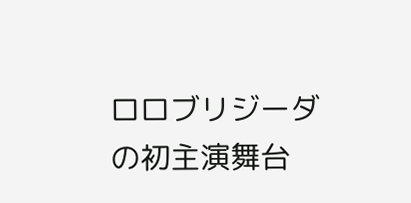ロロブリジーダの初主演舞台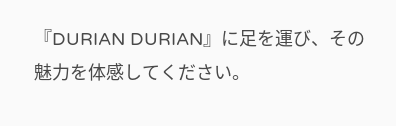『DURIAN DURIAN』に足を運び、その魅力を体感してください。